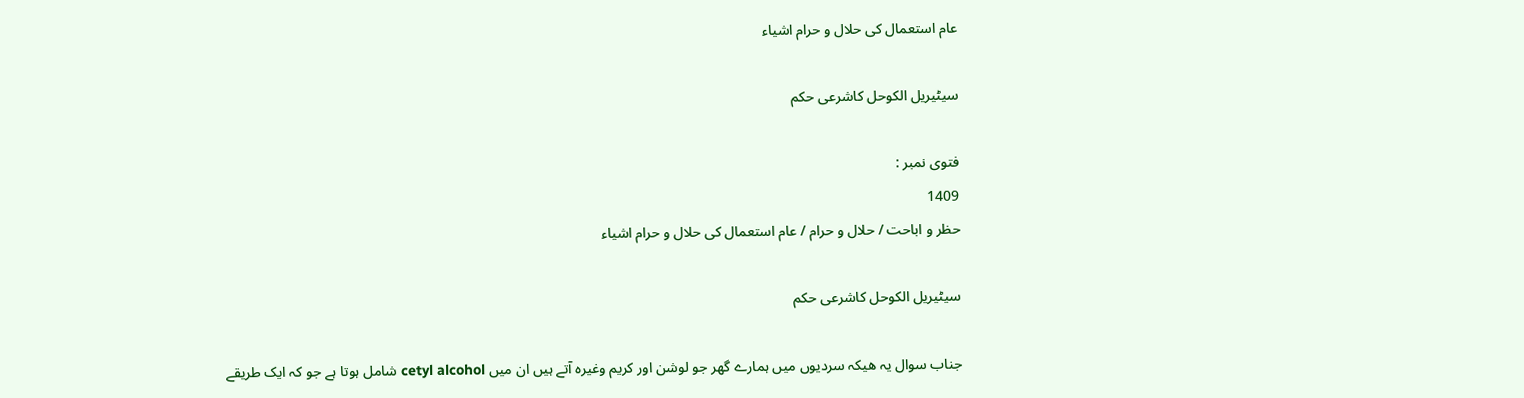عام استعمال کی حلال و حرام اشیاء

سیٹیریل الکوحل کاشرعی حکم

فتوی نمبر :
1409
حظر و اباحت / حلال و حرام / عام استعمال کی حلال و حرام اشیاء

سیٹیریل الکوحل کاشرعی حکم

جناب سوال یہ ھیکہ سردیوں میں ہمارے گھر جو لوشن اور کریم وغیرہ آتے ہیں ان میں cetyl alcohol شامل ہوتا ہے جو کہ ایک طریقے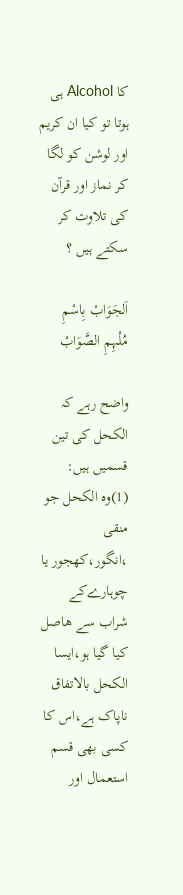کا Alcohol ہی ہوتا تو کیا ان کریم اور لوشن کو لگا کر نماز اور قرآن کی تلاوت کر سکتے ہیں ؟

اَلجَوَابْ بِاسْمِ مُلْہِمِ الصَّوَابْ

واضح رہے کہ الکحل کی تین قسمیں ہیں:
(1)وہ الکحل جو منقی ،انگور،کھجور یا چوہارےکے شراب سے ھاصل کیا گیا ہو،ایسا الکحل بالاتفاق ناپاک ہے،اس کا کسی بھی قسم استعمال اور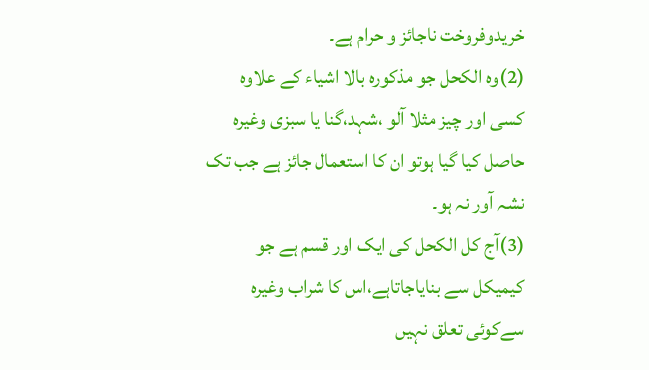خریدوفروخت ناجائز و حرام ہے۔
(2)وہ الکحل جو مذکورہ بالا اشیاء کے علاوہ کسی اور چیز مثلا آلو ،شہد،گنا یا سبزی وغیرہ حاصل کیا گیا ہوتو ان کا استعمال جائز ہے جب تک نشہ آور نہ ہو۔
(3)آج کل الکحل کی ایک اور قسم ہے جو کیمیکل سے بنایاجاتاہے،اس کا شراب وغیرہ سےکوئی تعلق نہیں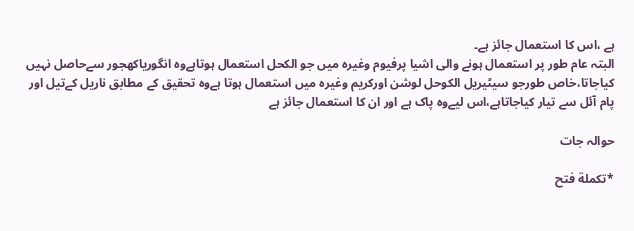ہے ،اس کا استعمال جائز ہے۔
البتہ عام طور پر استعمال ہونے والی اشیا پرفیوم وغیرہ میں جو الکحل استعمال ہوتاہےوہ انگوریاکھجور سےحاصل نہیں کیاجاتا،خاص طورجو سیٹیریل الکوحل لوشن اورکریم وغیرہ میں استعمال ہوتا ہےوہ تحقیق کے مطابق ناریل کےتیل اور پام آئل سے تیار کیاجاتاہے،اس لیےوہ پاک ہے اور ان کا استعمال جائز ہے

حوالہ جات

*تكملة فتح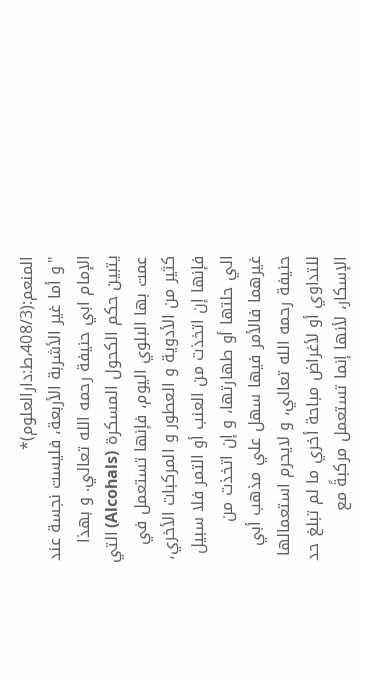المنعم:(408/3،ط:دارالعلوم)*
"و أما غير الأشربة الأربعة، فليست نجسة عند الإمام ابي حنيفة رحمه الله تعالي. و بهذا يتبين حكم الكحول المسكرة (Alcohals) التي عمت بها البلوي اليوم، فإنها تستعمل في كثير من الأدوية و العطور و المركبات الأخري، فإنها إن اتخذت من العنب أو التمر فلا سبيل الي حلتها أو طهارتها، و إن اتخذت من غيرهما فالأمر فيها سهل علي مذهب أبي حنيفة رحمه الله تعالي، و لايحرم استعمالها للتداوي أو لأغراض مباحة أخري ما لم تبلغ حد الإسكار، لأنها إنما تستعمل مركبةً مع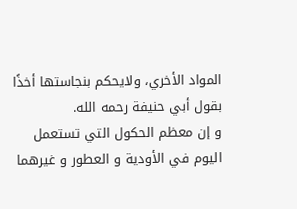المواد الأخري، ولايحكم بنجاستها أخذًا بقول أبي حنيفة رحمه الله.
و إن معظم الحكول التي تستعمل اليوم في الأودية و العطور و غيرهما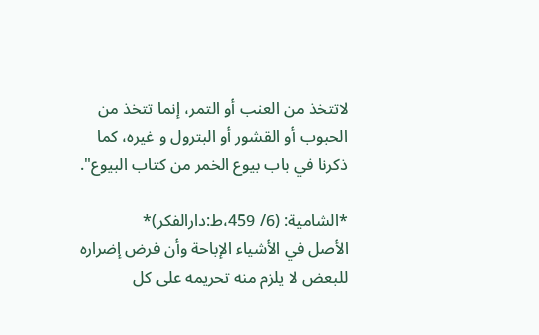لاتتخذ من العنب أو التمر، إنما تتخذ من الحبوب أو القشور أو البترول و غيره، كما ذكرنا في باب بيوع الخمر من كتاب البيوع".

*الشامية: (6/ 459،ط:دارالفكر)*
الأصل ‌في ‌الأشياء الإباحة وأن فرض إضراره للبعض لا يلزم منه تحريمه على كل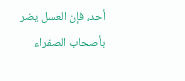أحد، فإن العسل يضر بأصحاب الصفراء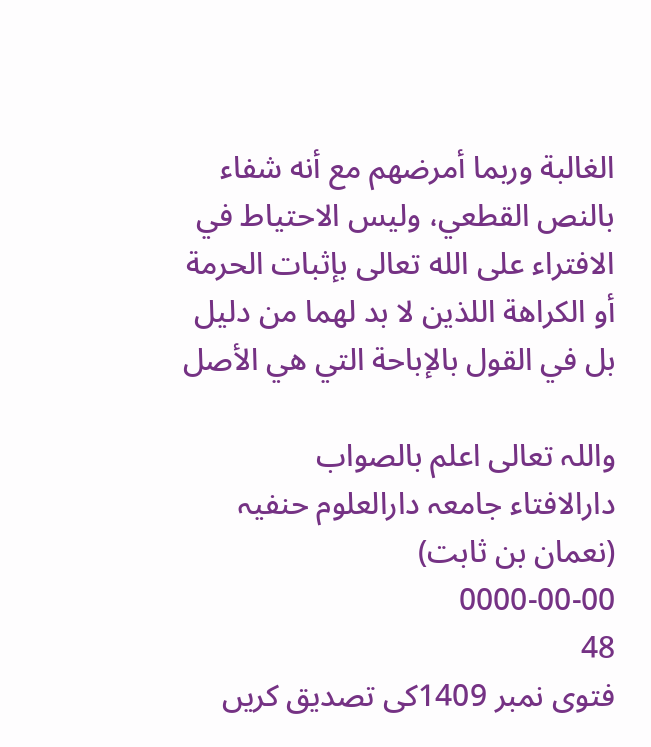الغالبة وربما أمرضهم مع أنه شفاء بالنص القطعي، وليس الاحتياط في الافتراء على الله تعالى بإثبات الحرمة أو الكراهة اللذين لا بد لهما من دليل بل في القول بالإباحة التي هي الأصل

واللہ تعالی اعلم بالصواب
دارالافتاء جامعہ دارالعلوم حنفیہ (نعمان بن ثابت)
0000-00-00
48
فتوی نمبر 1409کی تصدیق کریں